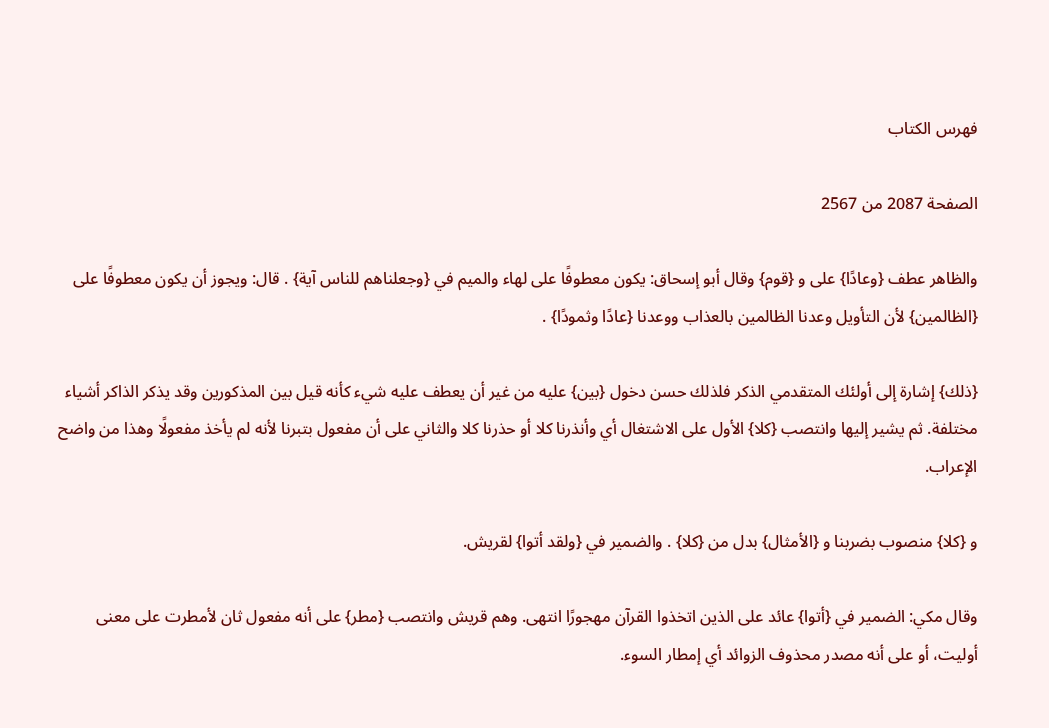فهرس الكتاب

الصفحة 2087 من 2567

والظاهر عطف {وعادًا} على و {قوم} وقال أبو إسحاق: يكون معطوفًا على لهاء والميم في {وجعلناهم للناس آية} . قال: ويجوز أن يكون معطوفًا على {الظالمين} لأن التأويل وعدنا الظالمين بالعذاب ووعدنا {عادًا وثمودًا} .

{ذلك} إشارة إلى أولئك المتقدمي الذكر فلذلك حسن دخول {بين} عليه من غير أن يعطف عليه شيء كأنه قيل بين المذكورين وقد يذكر الذاكر أشياء مختلفة. ثم يشير إليها وانتصب {كلا} الأول على الاشتغال أي وأنذرنا كلا أو حذرنا كلا والثاني على أن مفعول بتبرنا لأنه لم يأخذ مفعولًا وهذا من واضح الإعراب.

و {كلا} منصوب بضربنا و {الأمثال} بدل من {كلا} . والضمير في {ولقد أتوا} لقريش.

وقال مكي: الضمير في {أتوا} عائد على الذين اتخذوا القرآن مهجورًا انتهى. وهم قريش وانتصب {مطر} على أنه مفعول ثان لأمطرت على معنى أوليت، أو على أنه مصدر محذوف الزوائد أي إمطار السوء.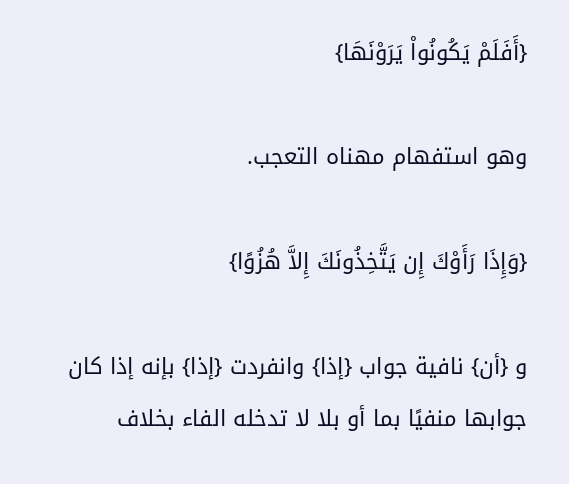{أَفَلَمْ يَكُونُواْ يَرَوْنَهَا}

وهو استفهام مهناه التعجب.

{وَإِذَا رَأَوْكَ إِن يَتَّخِذُونَكَ إِلاَّ هُزُوًا}

و {أن} نافية جواب {إذا} وانفردت {إذا} بإنه إذا كان جوابها منفيًا بما أو بلا لا تدخله الفاء بخلاف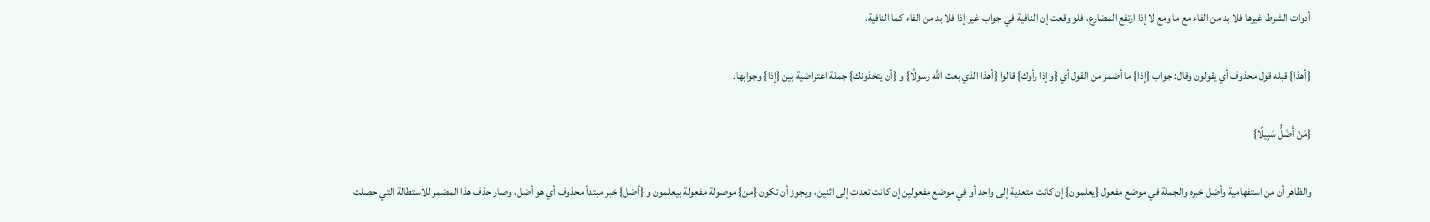أدوات الشرط غيرها فلا بد من الفاء مع ما ومع لا إذا ارتفع المضارع، فلو وقعت إن النافية في جواب غير إذا فلا بد من الفاء كما النافية.

{أهذا} قبله قول محذوف أي يقولون وقال: جواب {إذا} ما أضمر من القول أي {وإذا رأوك} قالوا {أهذا الذي بعث اللَّه رسولًا} و {أن يتخذونك} جملة اعتراضية بين {إذا} وجوابها.

{مَنْ أَضَلُّ سَبِيلًا}

والظاهر أن من استفهامية وأضل خبره والجملة في موضع مفعول {يعلمون} إن كانت متعدية إلى واحد أو في موضع مفعولين إن كانت تعدت إلى اثنين، ويجوز أن تكون {من} موصولة مفعولة بيعلمون و {أضل} خبر مبتدأ محذوف أي هو أضل، وصار حذف هذا المضمر للاستطالة التي حصلت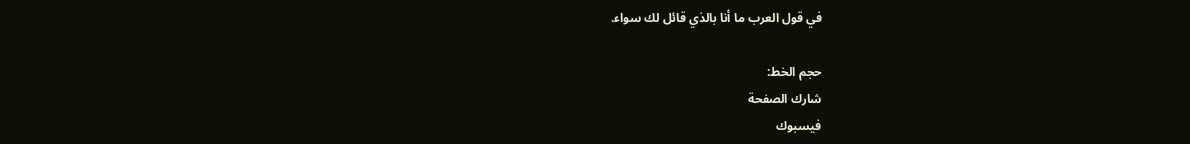في قول العرب ما أنا بالذي قائل لك سواء.

حجم الخط:
شارك الصفحة
فيسبوك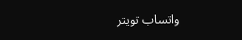واتساب تويتر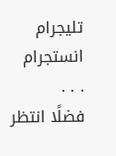تليجرام انستجرام
. . .
فضلًا انتظر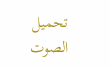تحميل الصوت